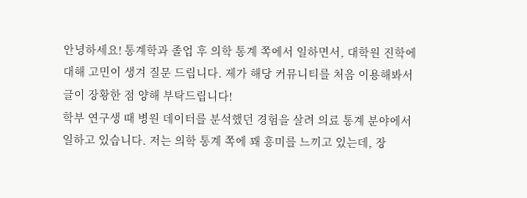안녕하세요! 통계학과 졸업 후 의학 통계 쪽에서 일하면서, 대학원 진학에 대해 고민이 생겨 질문 드립니다. 제가 해당 커뮤니티를 처음 이용해봐서 글이 장황한 점 양해 부탁드립니다!
학부 연구생 때 병원 데이터를 분석했던 경험을 살려 의료 통계 분야에서 일하고 있습니다. 저는 의학 통계 쪽에 꽤 흥미를 느끼고 있는데, 장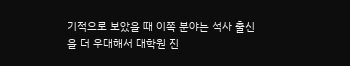기적으로 보았을 때 이쪽 분야는 석사 출신을 더 우대해서 대학원 진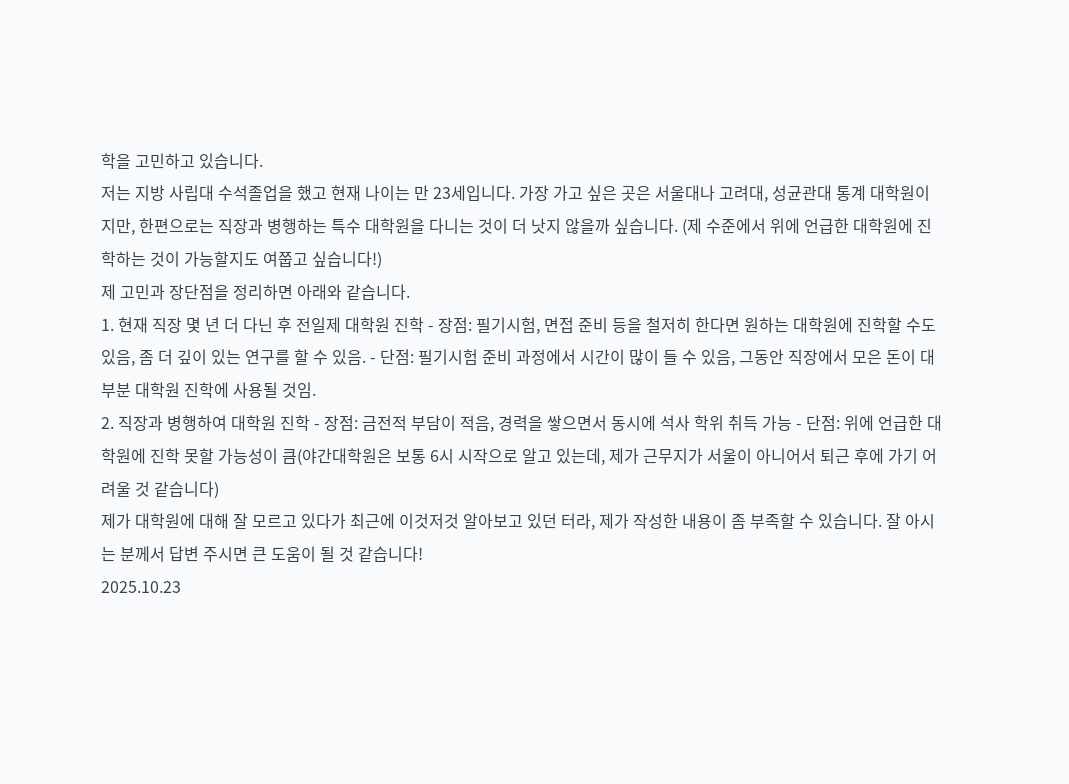학을 고민하고 있습니다.
저는 지방 사립대 수석졸업을 했고 현재 나이는 만 23세입니다. 가장 가고 싶은 곳은 서울대나 고려대, 성균관대 통계 대학원이지만, 한편으로는 직장과 병행하는 특수 대학원을 다니는 것이 더 낫지 않을까 싶습니다. (제 수준에서 위에 언급한 대학원에 진학하는 것이 가능할지도 여쭙고 싶습니다!)
제 고민과 장단점을 정리하면 아래와 같습니다.
1. 현재 직장 몇 년 더 다닌 후 전일제 대학원 진학 - 장점: 필기시험, 면접 준비 등을 철저히 한다면 원하는 대학원에 진학할 수도 있음, 좀 더 깊이 있는 연구를 할 수 있음. - 단점: 필기시험 준비 과정에서 시간이 많이 들 수 있음, 그동안 직장에서 모은 돈이 대부분 대학원 진학에 사용될 것임.
2. 직장과 병행하여 대학원 진학 - 장점: 금전적 부담이 적음, 경력을 쌓으면서 동시에 석사 학위 취득 가능 - 단점: 위에 언급한 대학원에 진학 못할 가능성이 큼(야간대학원은 보통 6시 시작으로 알고 있는데, 제가 근무지가 서울이 아니어서 퇴근 후에 가기 어려울 것 같습니다)
제가 대학원에 대해 잘 모르고 있다가 최근에 이것저것 알아보고 있던 터라, 제가 작성한 내용이 좀 부족할 수 있습니다. 잘 아시는 분께서 답변 주시면 큰 도움이 될 것 같습니다!
2025.10.23